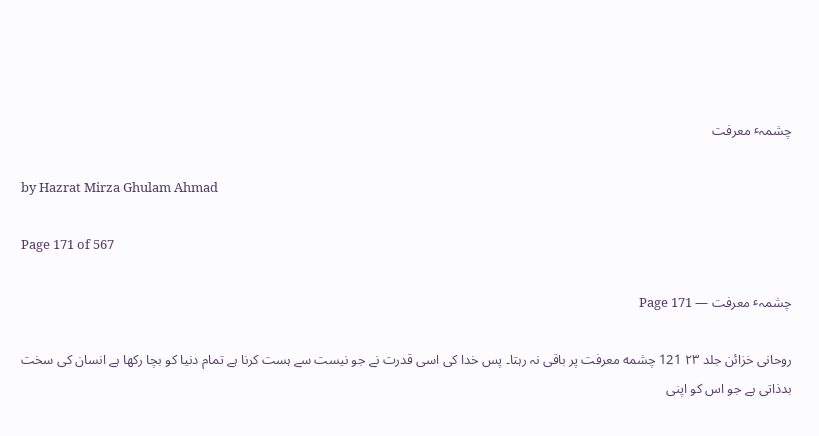چشمہٴ معرفت

by Hazrat Mirza Ghulam Ahmad

Page 171 of 567

چشمہٴ معرفت — Page 171

روحانی خزائن جلد ۲۳ 121 چشمه معرفت پر باقی نہ رہتا۔ پس خدا کی اسی قدرت نے جو نیست سے ہست کرنا ہے تمام دنیا کو بچا رکھا ہے انسان کی سخت بدذاتی ہے جو اس کو اپنی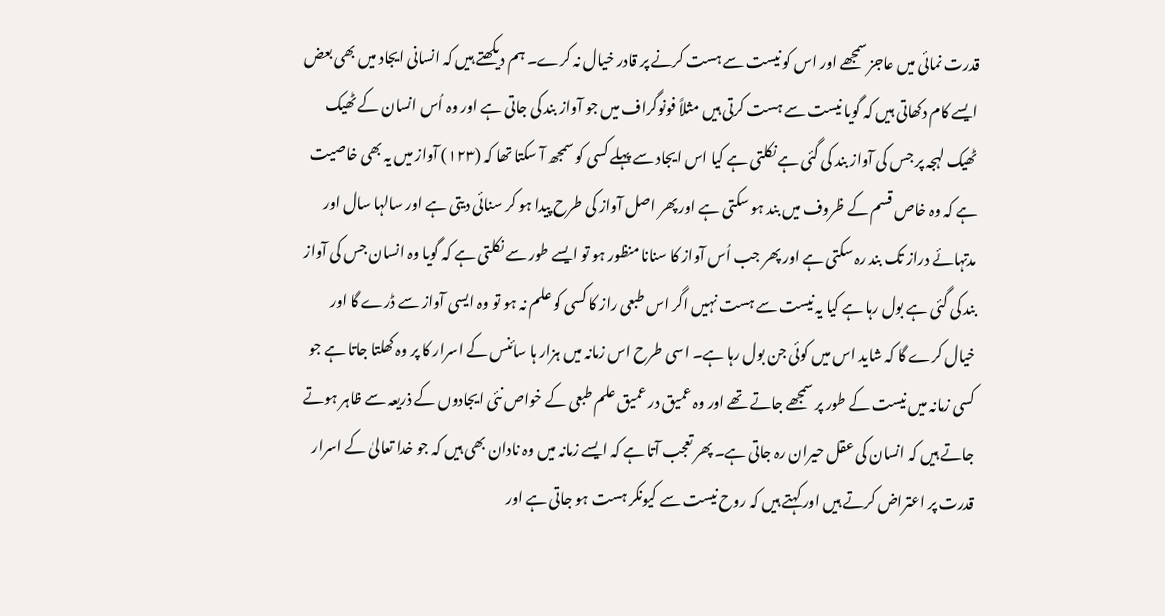قدرت نمائی میں عاجز سمجھے اور اس کو نیست سے ہست کرنے پر قادر خیال نہ کرے۔ ہم دیکھتے ہیں کہ انسانی ایجاد میں بھی بعض ایسے کام دکھاتی ہیں کہ گویا نیست سے ہست کرتی ہیں مثلاً فونوگراف میں جو آواز بند کی جاتی ہے اور وہ اُس انسان کے ٹھیک ٹھیک لہجہ پر جس کی آواز بند کی گئی ہے نکلتی ہے کیا اس ایجاد سے پہلے کسی کو سمجھ آ سکتا تھا کہ (۱۲۳) آواز میں یہ بھی خاصیت ہے کہ وہ خاص قسم کے ظروف میں بند ہو سکتی ہے اور پھر اصل آواز کی طرح پیدا ہو کر سنائی دیتی ہے اور سالہا سال اور مدتہائے دراز تک بند رہ سکتی ہے اور پھر جب اُس آواز کا سنانا منظور ہو تو ایسے طور سے نکلتی ہے کہ گویا وہ انسان جس کی آواز بند کی گئی ہے بول رہا ہے کیا یہ نیست سے ہست نہیں اگر اس طبعی راز کا کسی کو علم نہ ہو تو وہ ایسی آواز سے ڈرے گا اور خیال کرے گا کہ شاید اس میں کوئی جن بول رہا ہے۔ اسی طرح اس زمانہ میں ہزار ہا سائنس کے اسرار کا پر وہ کھلتا جاتا ہے جو کسی زمانہ میں نیست کے طور پر سمجھے جاتے تھے اور وہ عمیق در عمیق علم طبعی کے خواص نئی ایجادوں کے ذریعہ سے ظاہر ہوتے جاتے ہیں کہ انسان کی عقل حیران رہ جاتی ہے۔ پھر تعجب آتا ہے کہ ایسے زمانہ میں وہ نادان بھی ہیں کہ جو خدا تعالیٰ کے اسرار قدرت پر اعتراض کرتے ہیں اور کہتے ہیں کہ روح نیست سے کیونکر ہست ہو جاتی ہے اور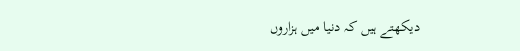دیکھتے ہیں کہ دنیا میں ہزاروں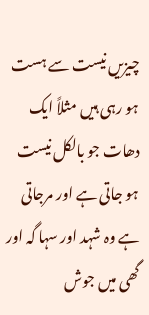چیزیں نیست سے ہست ہو رہی ہیں مثلاً ایک دھات جو بالکل نیست ہو جاتی ہے اور مرجاتی ہے وہ شہد اور سہا گہ اور گھی میں جوش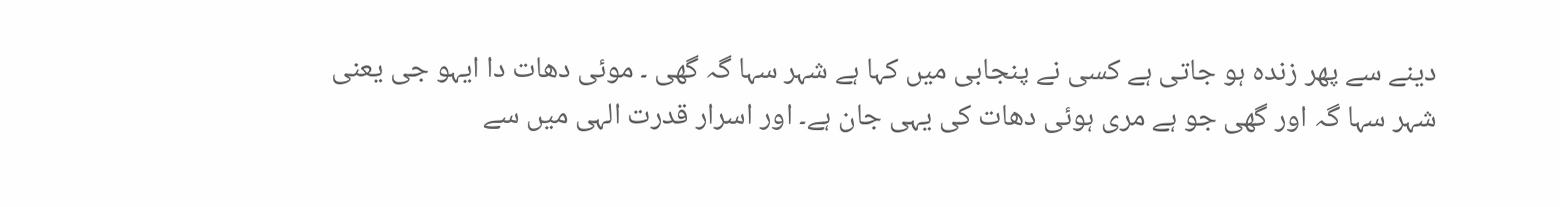دینے سے پھر زندہ ہو جاتی ہے کسی نے پنجابی میں کہا ہے شہر سہا گہ گھی ۔ موئی دھات دا ایہو جی یعنی شہر سہا گہ اور گھی جو ہے مری ہوئی دھات کی یہی جان ہے۔ اور اسرار قدرت الہی میں سے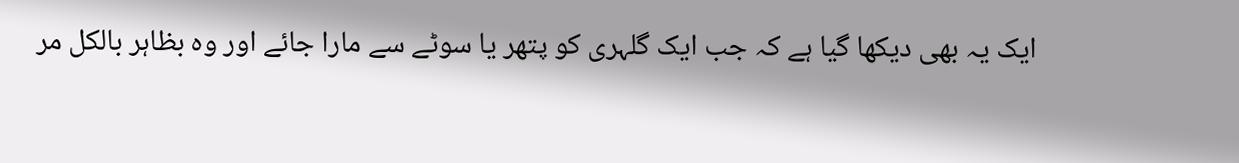ایک یہ بھی دیکھا گیا ہے کہ جب ایک گلہری کو پتھر یا سوٹے سے مارا جائے اور وہ بظاہر بالکل مر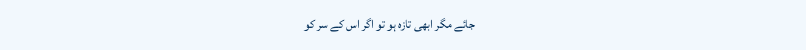جائے مگر ابھی تازہ ہو تو اگر اس کے سر کو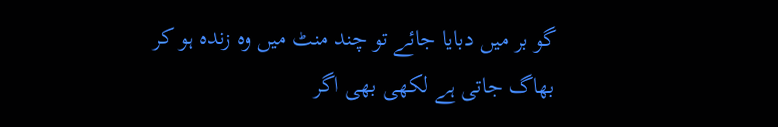گو بر میں دبایا جائے تو چند منٹ میں وہ زندہ ہو کر بھاگ جاتی ہے لکھی بھی اگر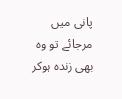پانی میں مرجائے تو وہ بھی زندہ ہوکر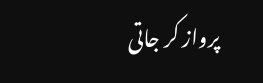پرواز کر جاتی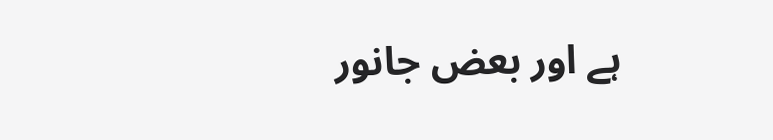ہے اور بعض جانور